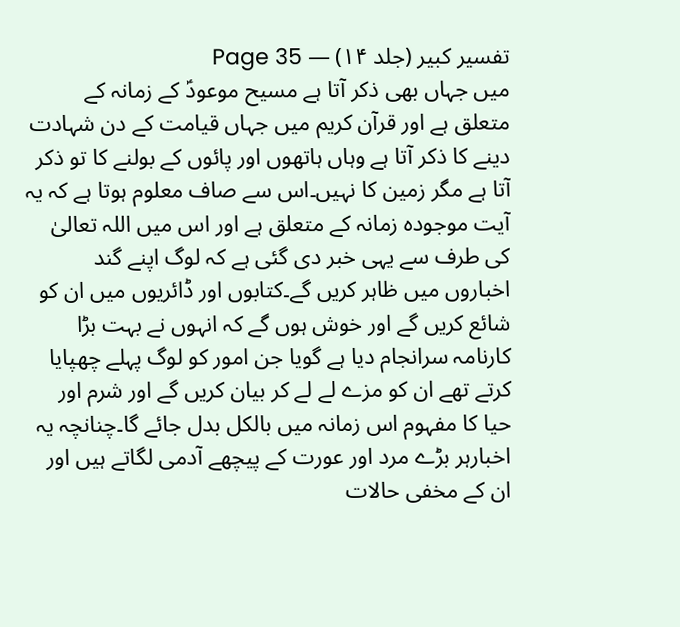تفسیر کبیر (جلد ۱۴) — Page 35
میں جہاں بھی ذکر آتا ہے مسیح موعودؑ کے زمانہ کے متعلق ہے اور قرآن کریم میں جہاں قیامت کے دن شہادت دینے کا ذکر آتا ہے وہاں ہاتھوں اور پائوں کے بولنے کا تو ذکر آتا ہے مگر زمین کا نہیں۔اس سے صاف معلوم ہوتا ہے کہ یہ آیت موجودہ زمانہ کے متعلق ہے اور اس میں اللہ تعالیٰ کی طرف سے یہی خبر دی گئی ہے کہ لوگ اپنے گند اخباروں میں ظاہر کریں گے۔کتابوں اور ڈائریوں میں ان کو شائع کریں گے اور خوش ہوں گے کہ انہوں نے بہت بڑا کارنامہ سرانجام دیا ہے گویا جن امور کو لوگ پہلے چھپایا کرتے تھے ان کو مزے لے لے کر بیان کریں گے اور شرم اور حیا کا مفہوم اس زمانہ میں بالکل بدل جائے گا۔چنانچہ یہ اخبارہر بڑے مرد اور عورت کے پیچھے آدمی لگاتے ہیں اور ان کے مخفی حالات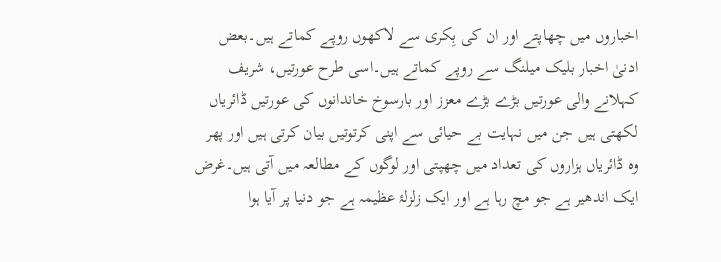اخباروں میں چھاپتے اور ان کی بِکری سے لاکھوں روپے کماتے ہیں۔بعض ادنیٰ اخبار بلیک میلنگ سے روپے کماتے ہیں۔اسی طرح عورتیں، شریف کہلانے والی عورتیں بڑے بڑے معزز اور بارسوخ خاندانوں کی عورتیں ڈائریاں لکھتی ہیں جن میں نہایت بے حیائی سے اپنی کرتوتیں بیان کرتی ہیں اور پھر وہ ڈائریاں ہزاروں کی تعداد میں چھپتی اور لوگوں کے مطالعہ میں آتی ہیں۔غرض ایک اندھیر ہے جو مچ رہا ہے اور ایک زلزلۂ عظیمہ ہے جو دنیا پر آیا ہوا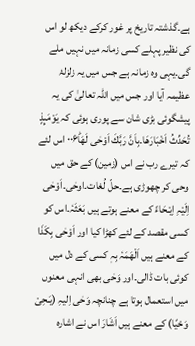ہے۔گذشتہ تاریخ پر غور کرکے دیکھ لو اس کی نظیر پہلے کسی زمانہ میں نہیں ملے گی۔یہی وہ زمانہ ہے جس میں یہ زلزلۂ عظیمہ آیا اور جس میں اللہ تعالیٰ کی یہ پیشگوئی بڑی شان سے پوری ہوئی کہ يَوْمَىِٕذٍ تُحَدِّثُ اَخْبَارَهَا۔بِاَنَّ رَبَّكَ اَوْحٰى لَهَاؕ۰۰۶ اس لئے کہ تیرے رب نے اس (زمین) کے حق میں وحی کر چھوڑی ہے۔حلّ لُغات۔اوحٰی۔اَوْحٰی اِلَیْہِ اِیْـحَاءً کے معنے ہوتے ہیں بَعَثَہٗ۔اس کو کسی مقصد کے لئے کھڑا کیا اور اَوْحٰی بِکَذَا کے معنے ہیں اَلْھَمَہٗ بِہٖ کسی کے دل میں کوئی بات ڈالی۔اور وَحٰی بھی انہی معنوں میں استعمال ہوتا ہے چنانچہ وَحٰی اِلیہِ (یَـحِیْ وَحْیًا) کے معنے ہیں اَشَارَ اس نے اشارہ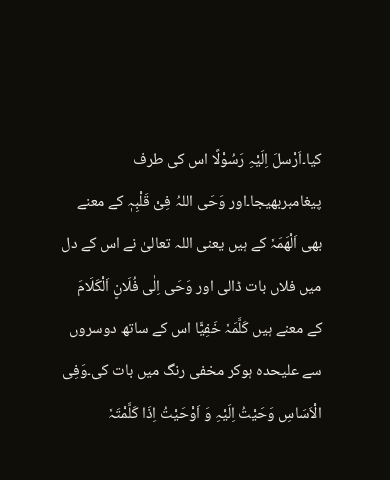کیا۔اَرْسلَ اِلَیْہِ رَسُوْلًا اس کی طرف پیغامبربھیجا۔اور وَحَی اللہُ فِیْ قَلْبِہٖ کے معنے بھی اَلْھَمَہٗ کے ہیں یعنی اللہ تعالیٰ نے اس کے دل میں فلاں بات ڈالی اور وَحَی اِلٰی فُلَانٍ اَلْکَلَامَ کے معنے ہیں کَلَّمَہٗ خَفِیًّا اس کے ساتھ دوسروں سے علیحدہ ہوکر مخفی رنگ میں بات کی۔وَفِی الْاَسَاسِ وَحَیْتُ اِلَیْہِ وَ اَوْحَیْتُ اِذَا کَلَّمْتَہٗ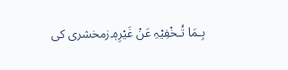بِـمَا تُـخْفِیْہِ عَنْ غَیْرِہٖ۔زمخشری کی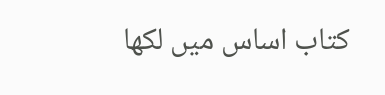کتاب اساس میں لکھا